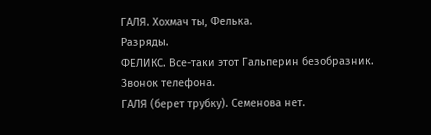ГАЛЯ. Хохмач ты, Фелька.
Разряды.
ФЕЛИКС. Все-таки этот Гальперин безобразник.
Звонок телефона.
ГАЛЯ (берет трубку). Семенова нет.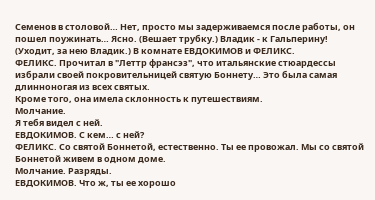Семенов в столовой… Нет, просто мы задерживаемся после работы, он пошел поужинать… Ясно. (Вешает трубку.) Владик - к Гальперину! (Уходит, за нею Владик.) В комнате ЕВДОКИМОВ и ФЕЛИКС.
ФЕЛИКС. Прочитал в "Леттр франсэз", что итальянские стюардессы избрали своей покровительницей святую Боннету… Это была самая длинноногая из всех святых.
Кроме того, она имела склонность к путешествиям.
Молчание.
Я тебя видел с ней.
ЕВДОКИМОВ. С кем… с ней?
ФЕЛИКС. Со святой Боннетой, естественно. Ты ее провожал. Мы со святой Боннетой живем в одном доме.
Молчание. Разряды.
ЕВДОКИМОВ. Что ж, ты ее хорошо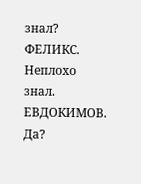знал?
ФЕЛИКС. Неплохо знал.
ЕВДОКИМОВ. Да?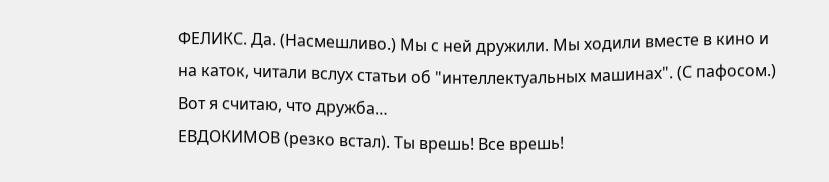ФЕЛИКС. Да. (Насмешливо.) Мы с ней дружили. Мы ходили вместе в кино и на каток, читали вслух статьи об "интеллектуальных машинах". (С пафосом.) Вот я считаю, что дружба…
ЕВДОКИМОВ (резко встал). Ты врешь! Все врешь!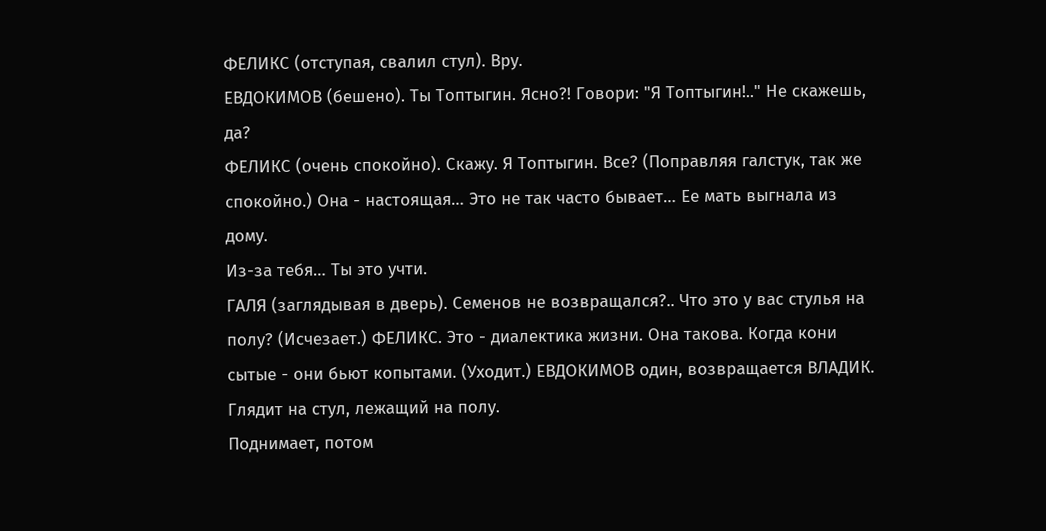ФЕЛИКС (отступая, свалил стул). Вру.
ЕВДОКИМОВ (бешено). Ты Топтыгин. Ясно?! Говори: "Я Топтыгин!.." Не скажешь, да?
ФЕЛИКС (очень спокойно). Скажу. Я Топтыгин. Все? (Поправляя галстук, так же спокойно.) Она - настоящая… Это не так часто бывает… Ее мать выгнала из дому.
Из-за тебя… Ты это учти.
ГАЛЯ (заглядывая в дверь). Семенов не возвращался?.. Что это у вас стулья на полу? (Исчезает.) ФЕЛИКС. Это - диалектика жизни. Она такова. Когда кони сытые - они бьют копытами. (Уходит.) ЕВДОКИМОВ один, возвращается ВЛАДИК. Глядит на стул, лежащий на полу.
Поднимает, потом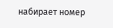набирает номер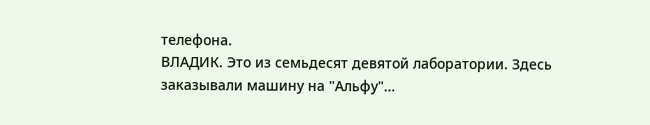телефона.
ВЛАДИК. Это из семьдесят девятой лаборатории. Здесь заказывали машину на "Альфу"…